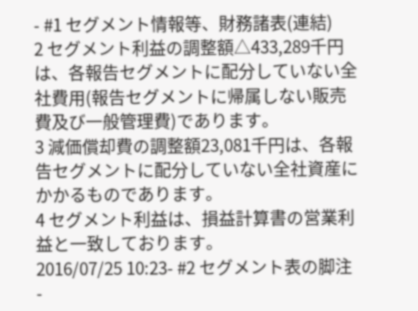- #1 セグメント情報等、財務諸表(連結)
2 セグメント利益の調整額△433,289千円は、各報告セグメントに配分していない全社費用(報告セグメントに帰属しない販売費及び一般管理費)であります。
3 減価償却費の調整額23,081千円は、各報告セグメントに配分していない全社資産にかかるものであります。
4 セグメント利益は、損益計算書の営業利益と一致しております。
2016/07/25 10:23- #2 セグメント表の脚注
-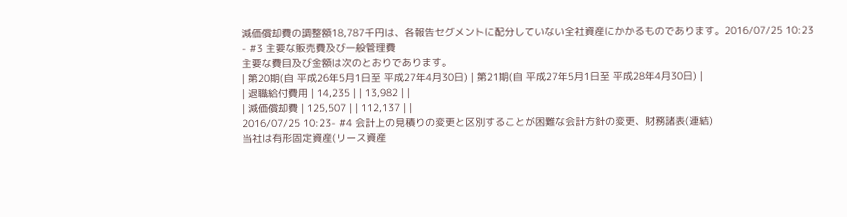減価償却費の調整額18,787千円は、各報告セグメントに配分していない全社資産にかかるものであります。2016/07/25 10:23
- #3 主要な販売費及び一般管理費
主要な費目及び金額は次のとおりであります。
| 第20期(自 平成26年5月1日至 平成27年4月30日) | 第21期(自 平成27年5月1日至 平成28年4月30日) |
| 退職給付費用 | 14,235 | | 13,982 | |
| 減価償却費 | 125,507 | | 112,137 | |
2016/07/25 10:23- #4 会計上の見積りの変更と区別することが困難な会計方針の変更、財務諸表(連結)
当社は有形固定資産(リース資産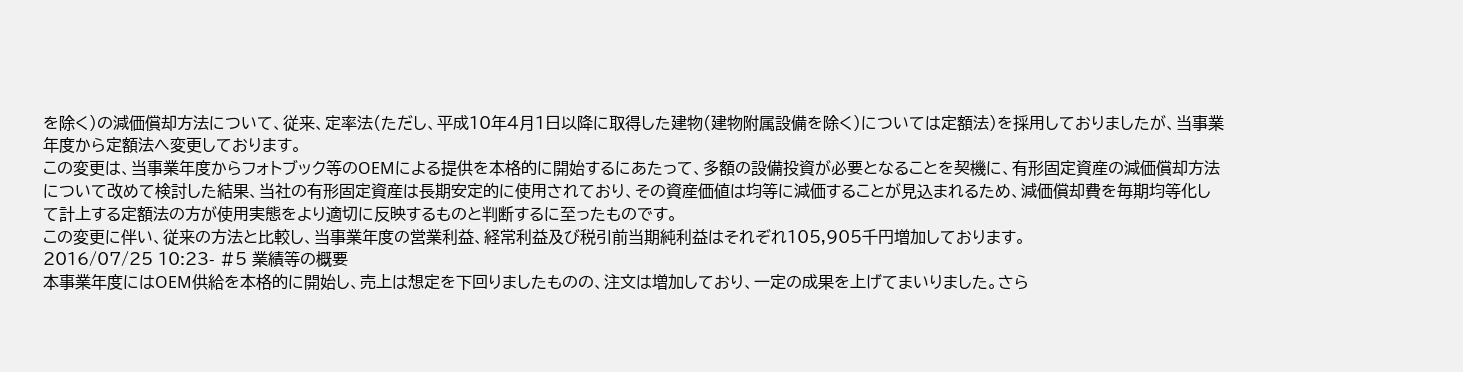を除く)の減価償却方法について、従来、定率法(ただし、平成10年4月1日以降に取得した建物(建物附属設備を除く)については定額法)を採用しておりましたが、当事業年度から定額法へ変更しております。
この変更は、当事業年度からフォトブック等のOEMによる提供を本格的に開始するにあたって、多額の設備投資が必要となることを契機に、有形固定資産の減価償却方法について改めて検討した結果、当社の有形固定資産は長期安定的に使用されており、その資産価値は均等に減価することが見込まれるため、減価償却費を毎期均等化して計上する定額法の方が使用実態をより適切に反映するものと判断するに至ったものです。
この変更に伴い、従来の方法と比較し、当事業年度の営業利益、経常利益及び税引前当期純利益はそれぞれ105,905千円増加しております。
2016/07/25 10:23- #5 業績等の概要
本事業年度にはOEM供給を本格的に開始し、売上は想定を下回りましたものの、注文は増加しており、一定の成果を上げてまいりました。さら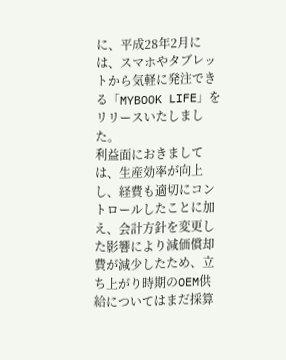に、平成28年2月には、スマホやタブレットから気軽に発注できる「MYBOOK LIFE」をリリースいたしました。
利益面におきましては、生産効率が向上し、経費も適切にコントロールしたことに加え、会計方針を変更した影響により減価償却費が減少したため、立ち上がり時期のOEM供給についてはまだ採算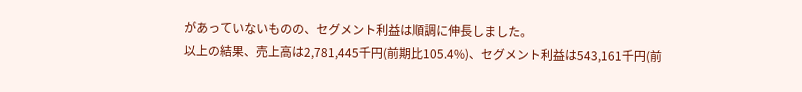があっていないものの、セグメント利益は順調に伸長しました。
以上の結果、売上高は2,781,445千円(前期比105.4%)、セグメント利益は543,161千円(前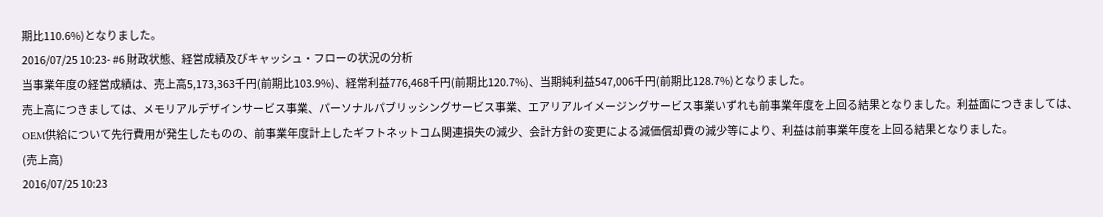期比110.6%)となりました。
2016/07/25 10:23- #6 財政状態、経営成績及びキャッシュ・フローの状況の分析
当事業年度の経営成績は、売上高5,173,363千円(前期比103.9%)、経常利益776,468千円(前期比120.7%)、当期純利益547,006千円(前期比128.7%)となりました。
売上高につきましては、メモリアルデザインサービス事業、パーソナルパブリッシングサービス事業、エアリアルイメージングサービス事業いずれも前事業年度を上回る結果となりました。利益面につきましては、OEM供給について先行費用が発生したものの、前事業年度計上したギフトネットコム関連損失の減少、会計方針の変更による減価償却費の減少等により、利益は前事業年度を上回る結果となりました。
(売上高)
2016/07/25 10:23